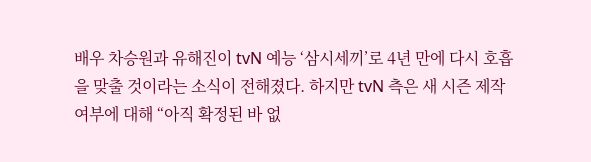배우 차승원과 유해진이 tvN 예능 ‘삼시세끼’로 4년 만에 다시 호흡을 맞출 것이라는 소식이 전해졌다. 하지만 tvN 측은 새 시즌 제작 여부에 대해 “아직 확정된 바 없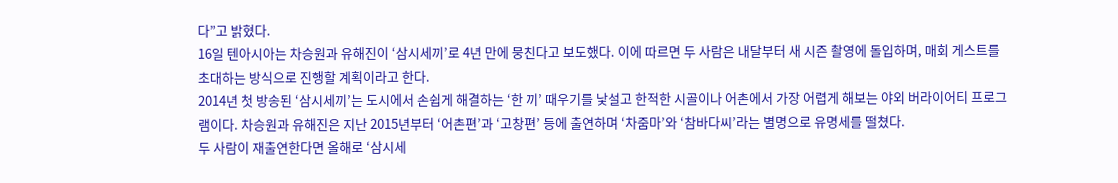다”고 밝혔다.
16일 텐아시아는 차승원과 유해진이 ‘삼시세끼’로 4년 만에 뭉친다고 보도했다. 이에 따르면 두 사람은 내달부터 새 시즌 촬영에 돌입하며, 매회 게스트를 초대하는 방식으로 진행할 계획이라고 한다.
2014년 첫 방송된 ‘삼시세끼’는 도시에서 손쉽게 해결하는 ‘한 끼’ 때우기를 낯설고 한적한 시골이나 어촌에서 가장 어렵게 해보는 야외 버라이어티 프로그램이다. 차승원과 유해진은 지난 2015년부터 ‘어촌편’과 ‘고창편’ 등에 출연하며 ‘차줌마’와 ‘참바다씨’라는 별명으로 유명세를 떨쳤다.
두 사람이 재출연한다면 올해로 ‘삼시세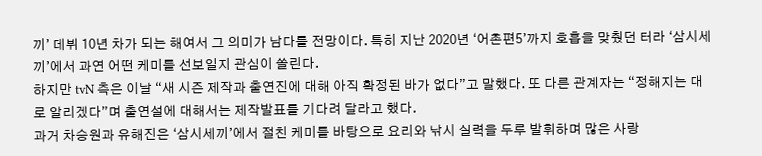끼’ 데뷔 10년 차가 되는 해여서 그 의미가 남다를 전망이다. 특히 지난 2020년 ‘어촌편5’까지 호흡을 맞췄던 터라 ‘삼시세끼’에서 과연 어떤 케미를 선보일지 관심이 쏠린다.
하지만 tvN 측은 이날 “새 시즌 제작과 출연진에 대해 아직 확정된 바가 없다”고 말했다. 또 다른 관계자는 “정해지는 대로 알리겠다”며 출연설에 대해서는 제작발표를 기다려 달라고 했다.
과거 차승원과 유해진은 ‘삼시세끼’에서 절친 케미를 바탕으로 요리와 낚시 실력을 두루 발휘하며 많은 사랑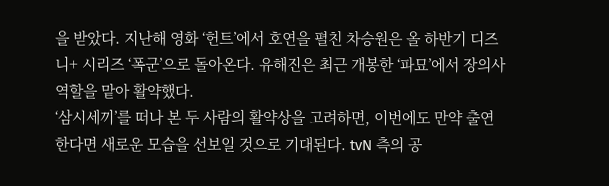을 받았다. 지난해 영화 ‘헌트’에서 호연을 펼친 차승원은 올 하반기 디즈니+ 시리즈 ‘폭군’으로 돌아온다. 유해진은 최근 개봉한 ‘파묘’에서 장의사 역할을 맡아 활약했다.
‘삼시세끼’를 떠나 본 두 사람의 활약상을 고려하면, 이번에도 만약 출연한다면 새로운 모습을 선보일 것으로 기대된다. tvN 측의 공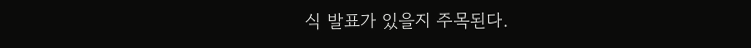식 발표가 있을지 주목된다.